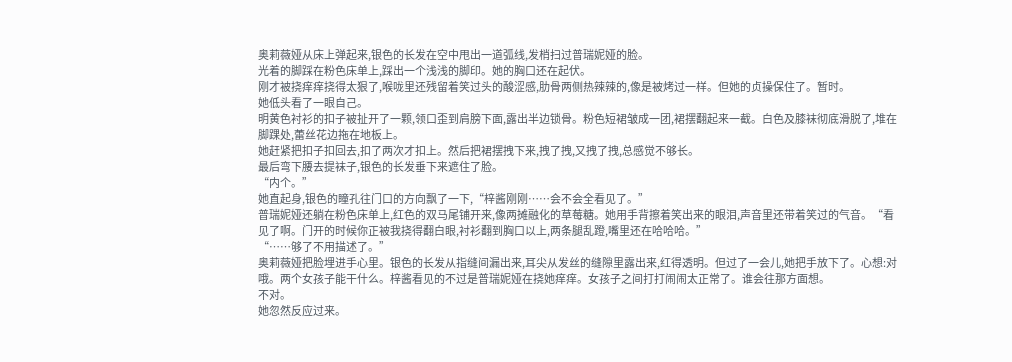奥莉薇娅从床上弹起来,银色的长发在空中甩出一道弧线,发梢扫过普瑞妮娅的脸。
光着的脚踩在粉色床单上,踩出一个浅浅的脚印。她的胸口还在起伏。
刚才被挠痒痒挠得太狠了,喉咙里还残留着笑过头的酸涩感,肋骨两侧热辣辣的,像是被烤过一样。但她的贞操保住了。暂时。
她低头看了一眼自己。
明黄色衬衫的扣子被扯开了一颗,领口歪到肩膀下面,露出半边锁骨。粉色短裙皱成一团,裙摆翻起来一截。白色及膝袜彻底滑脱了,堆在脚踝处,蕾丝花边拖在地板上。
她赶紧把扣子扣回去,扣了两次才扣上。然后把裙摆拽下来,拽了拽,又拽了拽,总感觉不够长。
最后弯下腰去提袜子,银色的长发垂下来遮住了脸。
“内个。”
她直起身,银色的瞳孔往门口的方向飘了一下,“梓酱刚刚……会不会全看见了。”
普瑞妮娅还躺在粉色床单上,红色的双马尾铺开来,像两摊融化的草莓糖。她用手背擦着笑出来的眼泪,声音里还带着笑过的气音。“看见了啊。门开的时候你正被我挠得翻白眼,衬衫翻到胸口以上,两条腿乱蹬,嘴里还在哈哈哈。”
“……够了不用描述了。”
奥莉薇娅把脸埋进手心里。银色的长发从指缝间漏出来,耳尖从发丝的缝隙里露出来,红得透明。但过了一会儿,她把手放下了。心想:对哦。两个女孩子能干什么。梓酱看见的不过是普瑞妮娅在挠她痒痒。女孩子之间打打闹闹太正常了。谁会往那方面想。
不对。
她忽然反应过来。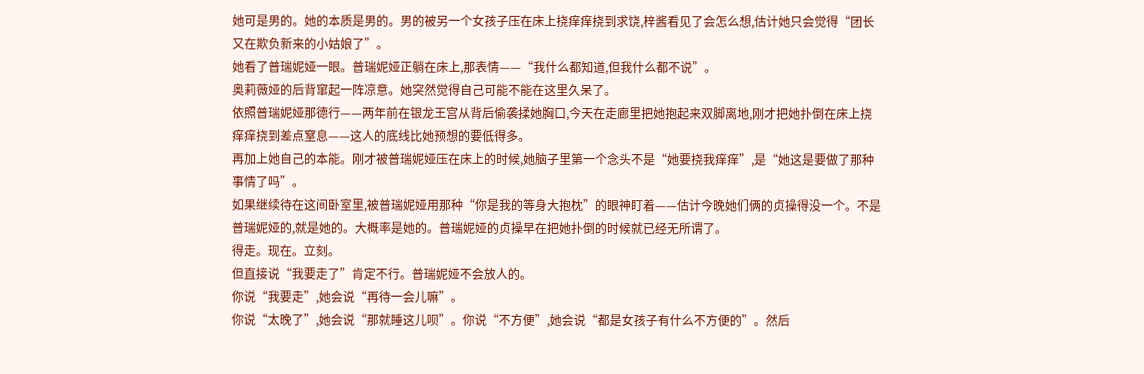她可是男的。她的本质是男的。男的被另一个女孩子压在床上挠痒痒挠到求饶,梓酱看见了会怎么想,估计她只会觉得“团长又在欺负新来的小姑娘了”。
她看了普瑞妮娅一眼。普瑞妮娅正躺在床上,那表情——“我什么都知道,但我什么都不说”。
奥莉薇娅的后背窜起一阵凉意。她突然觉得自己可能不能在这里久呆了。
依照普瑞妮娅那德行——两年前在银龙王宫从背后偷袭揉她胸口,今天在走廊里把她抱起来双脚离地,刚才把她扑倒在床上挠痒痒挠到差点窒息——这人的底线比她预想的要低得多。
再加上她自己的本能。刚才被普瑞妮娅压在床上的时候,她脑子里第一个念头不是“她要挠我痒痒”,是“她这是要做了那种事情了吗”。
如果继续待在这间卧室里,被普瑞妮娅用那种“你是我的等身大抱枕”的眼神盯着——估计今晚她们俩的贞操得没一个。不是普瑞妮娅的,就是她的。大概率是她的。普瑞妮娅的贞操早在把她扑倒的时候就已经无所谓了。
得走。现在。立刻。
但直接说“我要走了”肯定不行。普瑞妮娅不会放人的。
你说“我要走”,她会说“再待一会儿嘛”。
你说“太晚了”,她会说“那就睡这儿呗”。你说“不方便”,她会说“都是女孩子有什么不方便的”。然后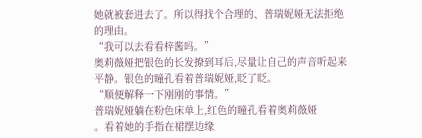她就被套进去了。所以得找个合理的、普瑞妮娅无法拒绝的理由。
“我可以去看看梓酱吗。”
奥莉薇娅把银色的长发撩到耳后,尽量让自己的声音听起来平静。银色的瞳孔看着普瑞妮娅,眨了眨。
“顺便解释一下刚刚的事情。”
普瑞妮娅躺在粉色床单上,红色的瞳孔看着奥莉薇娅
。看着她的手指在裙摆边缘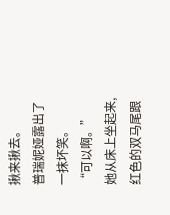揪来揪去。
普瑞妮娅露出了一抹坏笑。
“可以啊。”
她从床上坐起来,红色的双马尾跟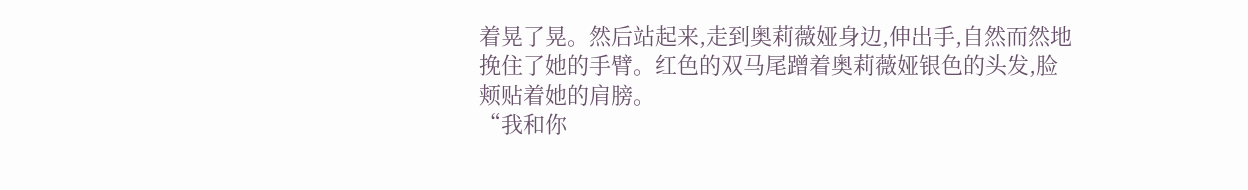着晃了晃。然后站起来,走到奥莉薇娅身边,伸出手,自然而然地挽住了她的手臂。红色的双马尾蹭着奥莉薇娅银色的头发,脸颊贴着她的肩膀。
“我和你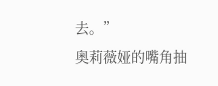去。”
奥莉薇娅的嘴角抽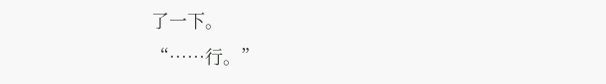了一下。
“……行。”